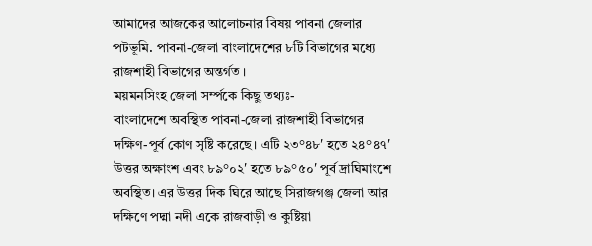আমাদের আজকের আলোচনার বিষয় পাবনা জেলার পটভূমি. পাবনা-জেলা বাংলাদেশের ৮টি বিভাগের মধ্যে রাজশাহী বিভাগের অন্তর্গত ।
ময়মনসিংহ জেলা সর্ম্পকে কিছু তথ্যঃ-
বাংলাদেশে অবস্থিত পাবনা-জেলা রাজশাহী বিভাগের দক্ষিণ-পূর্ব কোণ সৃষ্টি করেছে। এটি ২৩°৪৮′ হতে ২৪°৪৭′ উত্তর অক্ষাংশ এবং ৮৯°০২′ হতে ৮৯°৫০′ পূর্ব দ্রাঘিমাংশে অবস্থিত। এর উত্তর দিক ঘিরে আছে সিরাজগঞ্জ জেলা আর দক্ষিণে পদ্মা নদী একে রাজবাড়ী ও কুষ্টিয়া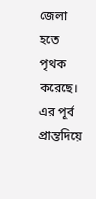জেলা হতে পৃথক করেছে। এর পূর্ব প্রান্তদিয়ে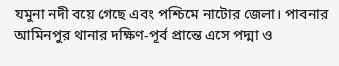যমুনা নদী বয়ে গেছে এবং পশ্চিমে নাটোর জেলা। পাবনার আমিনপুর থানার দক্ষিণ-পূর্ব প্রান্তে এসে পদ্মা ও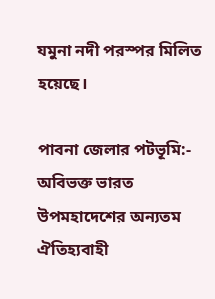যমুনা নদী পরস্পর মিলিত হয়েছে।

পাবনা জেলার পটভূমি:-
অবিভক্ত ভারত উপমহাদেশের অন্যতম ঐতিহ্যবাহী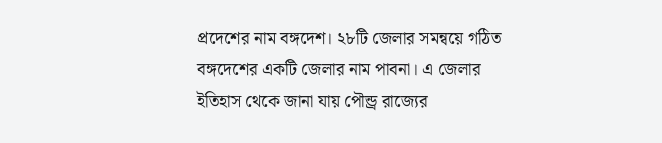প্রদেশের নাম বঙ্গদেশ। ২৮টি জেলার সমন্বয়ে গঠিত বঙ্গদেশের একটি জেলার নাম পাবনা। এ জেলার ইতিহাস থেকে জানা যায় পৌন্ড্র রাজ্যের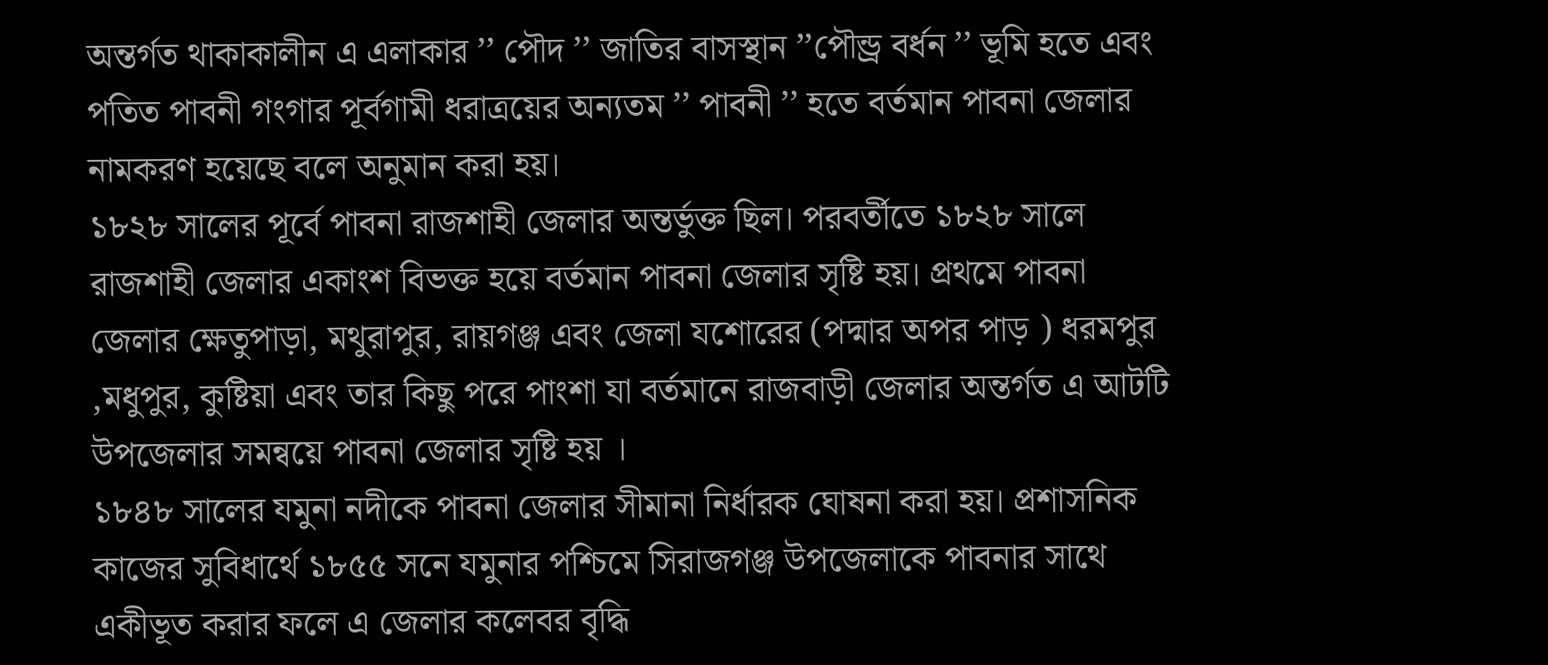অন্তর্গত থাকাকালীন এ এলাকার ’’ পৌদ ’’ জাতির বাসস্থান ’’পৌন্ড্র বর্ধন ’’ ভূমি হতে এবং পতিত পাবনী গংগার পূর্বগামী ধরাত্রয়ের অন্যতম ’’ পাবনী ’’ হতে বর্তমান পাবনা জেলার নামকরণ হয়েছে বলে অনুমান করা হয়।
১৮২৮ সালের পূর্বে পাবনা রাজশাহী জেলার অন্তর্ভুক্ত ছিল। পরবর্তীতে ১৮২৮ সালে রাজশাহী জেলার একাংশ বিভক্ত হয়ে বর্তমান পাবনা জেলার সৃষ্টি হয়। প্রথমে পাবনা জেলার ক্ষেতুপাড়া, মথুরাপুর, রায়গঞ্জ এবং জেলা যশোরের (পদ্মার অপর পাড় ) ধরমপুর ,মধুপুর, কুষ্টিয়া এবং তার কিছু পরে পাংশা যা বর্তমানে রাজবাড়ী জেলার অন্তর্গত এ আটটি উপজেলার সমন্বয়ে পাবনা জেলার সৃষ্টি হয় ।
১৮৪৮ সালের যমুনা নদীকে পাবনা জেলার সীমানা নির্ধারক ঘোষনা করা হয়। প্রশাসনিক কাজের সুবিধার্থে ১৮৫৫ সনে যমুনার পশ্চিমে সিরাজগঞ্জ উপজেলাকে পাবনার সাথে একীভূত করার ফলে এ জেলার কলেবর বৃদ্ধি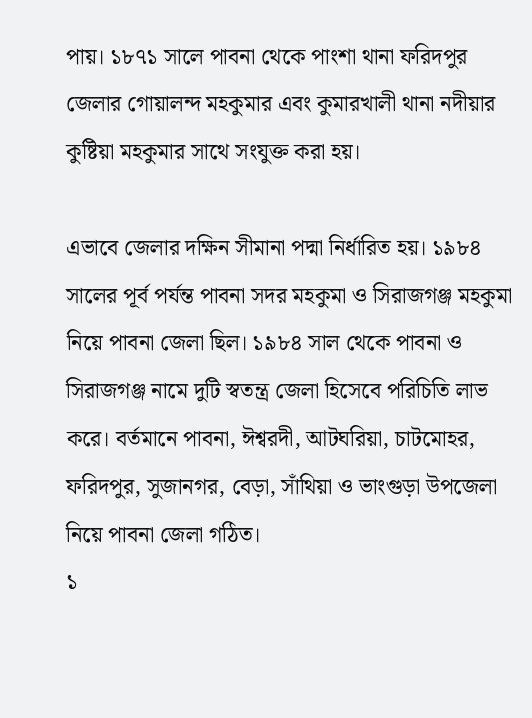পায়। ১৮৭১ সালে পাবনা থেকে পাংশা থানা ফরিদপুর জেলার গোয়ালন্দ মহকুমার এবং কুমারখালী থানা নদীয়ার কুষ্টিয়া মহকুমার সাথে সংযুক্ত করা হয়।

এভাবে জেলার দক্ষিন সীমানা পদ্মা নির্ধারিত হয়। ১৯৮৪ সালের পূর্ব পর্যন্ত পাবনা সদর মহকুমা ও সিরাজগঞ্জ মহকুমা নিয়ে পাবনা জেলা ছিল। ১৯৮৪ সাল থেকে পাবনা ও সিরাজগঞ্জ নামে দুটি স্বতন্ত্র জেলা হিসেবে পরিচিতি লাভ করে। বর্তমানে পাবনা, ঈশ্বরদী, আটঘরিয়া, চাটমোহর, ফরিদপুর, সুজানগর, বেড়া, সাঁথিয়া ও ভাংগুড়া উপজেলা নিয়ে পাবনা জেলা গঠিত।
১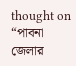thought on “পাবনা জেলার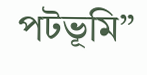পটভূমি”